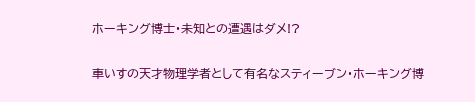ホーキング博士・未知との遭遇はダメ!?

車いすの天才物理学者として有名なスティーブン・ホーキング博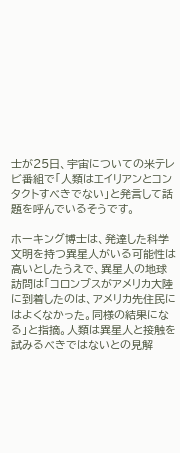士が25日、宇宙についての米テレビ番組で「人類はエイリアンとコンタクトすべきでない」と発言して話題を呼んでいるそうです。

ホーキング博士は、発達した科学文明を持つ異星人がいる可能性は高いとしたうえで、異星人の地球訪問は「コロンブスがアメリカ大陸に到着したのは、アメリカ先住民にはよくなかった。同様の結果になる」と指摘。人類は異星人と接触を試みるべきではないとの見解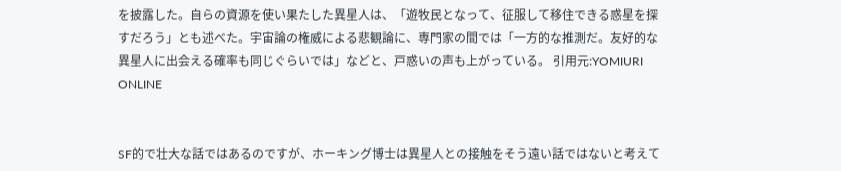を披露した。自らの資源を使い果たした異星人は、「遊牧民となって、征服して移住できる惑星を探すだろう」とも述べた。宇宙論の権威による悲観論に、専門家の間では「一方的な推測だ。友好的な異星人に出会える確率も同じぐらいでは」などと、戸惑いの声も上がっている。 引用元:YOMIURI ONLINE


SF的で壮大な話ではあるのですが、ホーキング博士は異星人との接触をそう遠い話ではないと考えて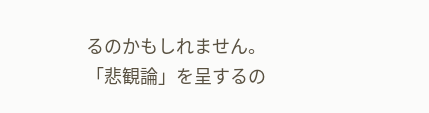るのかもしれません。
「悲観論」を呈するの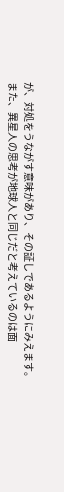が、対処をうながす意味があり、その証しであるようにみえます。
また、異星人の思考が地球人と同じだと考えているのは面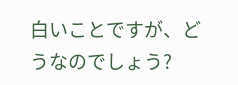白いことですが、どうなのでしょう?